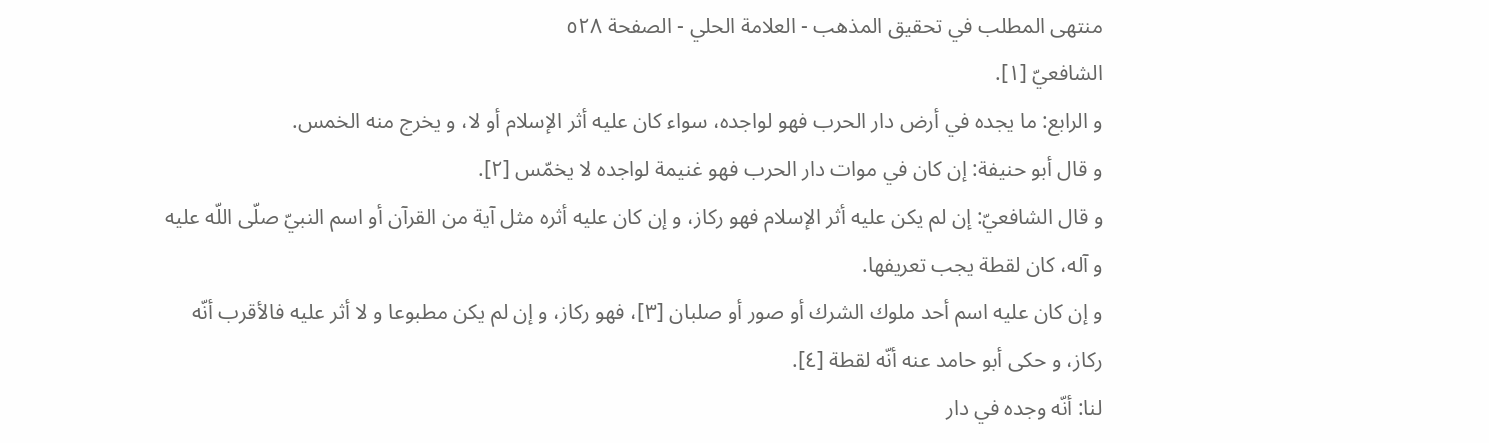منتهى المطلب في تحقيق المذهب - العلامة الحلي - الصفحة ٥٢٨
الشافعيّ [١].
و الرابع: ما يجده في أرض دار الحرب فهو لواجده، سواء كان عليه أثر الإسلام أو لا، و يخرج منه الخمس.
و قال أبو حنيفة: إن كان في موات دار الحرب فهو غنيمة لواجده لا يخمّس [٢].
و قال الشافعيّ: إن لم يكن عليه أثر الإسلام فهو ركاز، و إن كان عليه أثره مثل آية من القرآن أو اسم النبيّ صلّى اللّه عليه و آله، كان لقطة يجب تعريفها.
و إن كان عليه اسم أحد ملوك الشرك أو صور أو صلبان [٣]، فهو ركاز، و إن لم يكن مطبوعا و لا أثر عليه فالأقرب أنّه ركاز، و حكى أبو حامد عنه أنّه لقطة [٤].
لنا: أنّه وجده في دار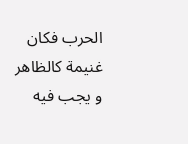الحرب فكان غنيمة كالظاهر و يجب فيه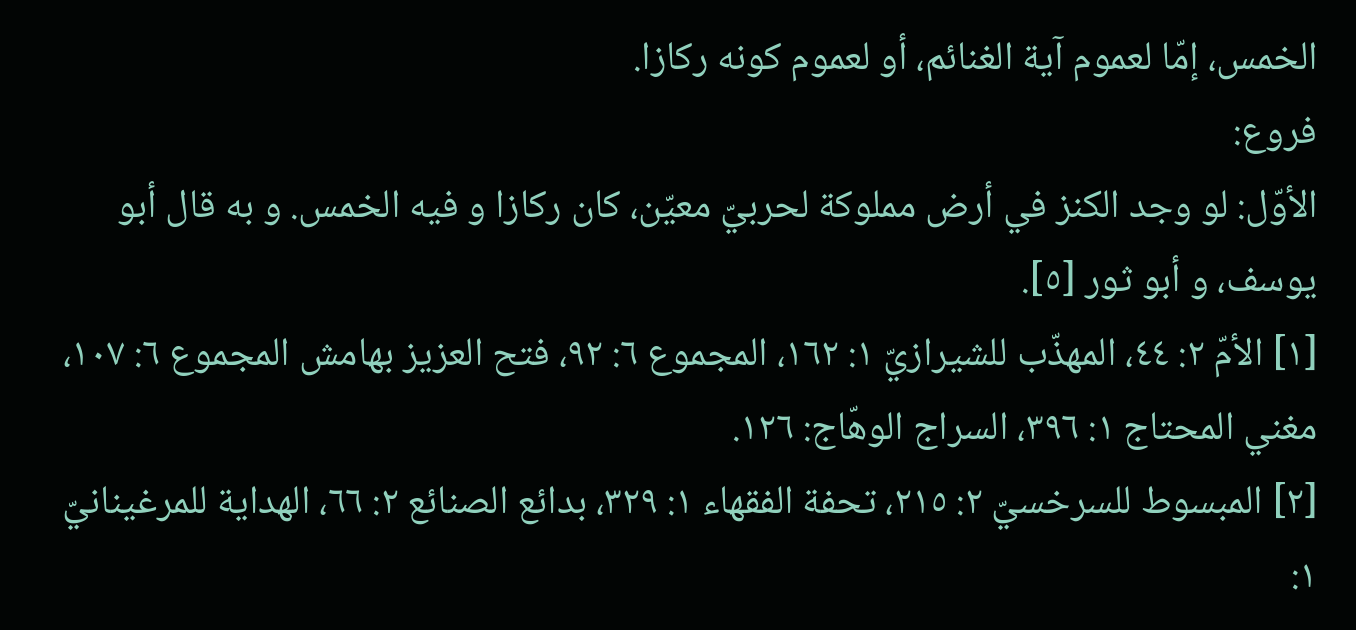الخمس، إمّا لعموم آية الغنائم، أو لعموم كونه ركازا.
فروع:
الأوّل: لو وجد الكنز في أرض مملوكة لحربيّ معيّن، كان ركازا و فيه الخمس. و به قال أبو يوسف، و أبو ثور [٥].
[١] الأمّ ٢: ٤٤، المهذّب للشيرازيّ ١: ١٦٢، المجموع ٦: ٩٢، فتح العزيز بهامش المجموع ٦: ١٠٧، مغني المحتاج ١: ٣٩٦، السراج الوهّاج: ١٢٦.
[٢] المبسوط للسرخسيّ ٢: ٢١٥، تحفة الفقهاء ١: ٣٢٩، بدائع الصنائع ٢: ٦٦، الهداية للمرغينانيّ ١: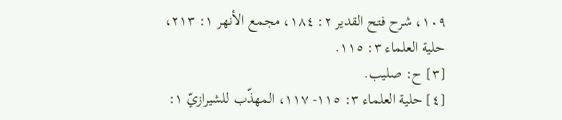١٠٩، شرح فتح القدير ٢: ١٨٤، مجمع الأنهر ١: ٢١٣، حلية العلماء ٣: ١١٥.
[٣] ح: صليب.
[٤] حلية العلماء ٣: ١١٥- ١١٧، المهذّب للشيرازيّ ١: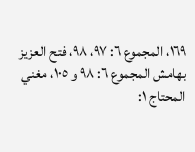١٦٩، المجموع ٦: ٩٧، ٩٨، فتح العزيز بهامش المجموع ٦: ٩٨ و ١٠٥، مغني المحتاج ١: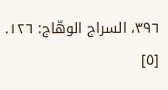٣٩٦، السراج الوهّاج: ١٢٦.
[٥]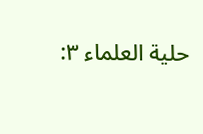حلية العلماء ٣: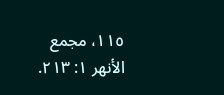١١٥، مجمع الأنهر ١: ٢١٣.